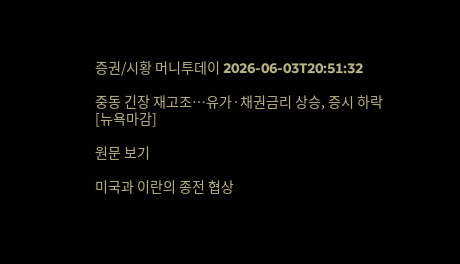증권/시황 머니투데이 2026-06-03T20:51:32

중동 긴장 재고조…유가·채권금리 상승, 증시 하락[뉴욕마감]

원문 보기

미국과 이란의 종전 협상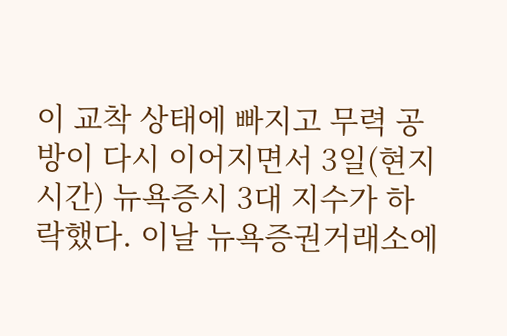이 교착 상태에 빠지고 무력 공방이 다시 이어지면서 3일(현지시간) 뉴욕증시 3대 지수가 하락했다. 이날 뉴욕증권거래소에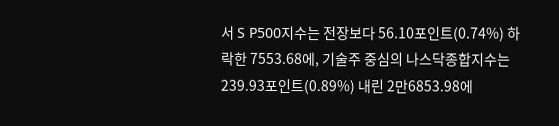서 S P500지수는 전장보다 56.10포인트(0.74%) 하락한 7553.68에, 기술주 중심의 나스닥종합지수는 239.93포인트(0.89%) 내린 2만6853.98에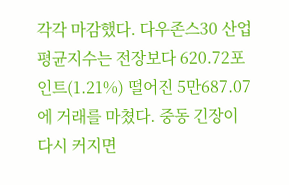각각 마감했다. 다우존스30 산업평균지수는 전장보다 620.72포인트(1.21%) 떨어진 5만687.07에 거래를 마쳤다. 중동 긴장이 다시 커지면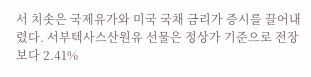서 치솟은 국제유가와 미국 국채 금리가 증시를 끌어내렸다. 서부텍사스산원유 선물은 정상가 기준으로 전장보다 2.41%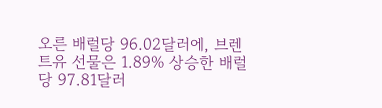오른 배럴당 96.02달러에, 브렌트유 선물은 1.89% 상승한 배럴당 97.81달러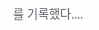를 기록했다....